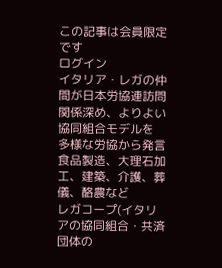この記事は会員限定です
ログイン
イタリア・レガの仲間が日本労協連訪問 関係深め、よりよい協同組合モデルを
多様な労協から発言
食品製造、大理石加工、建築、介護、葬儀、酪農など
レガコープ(イタリアの協同組合・共済団体の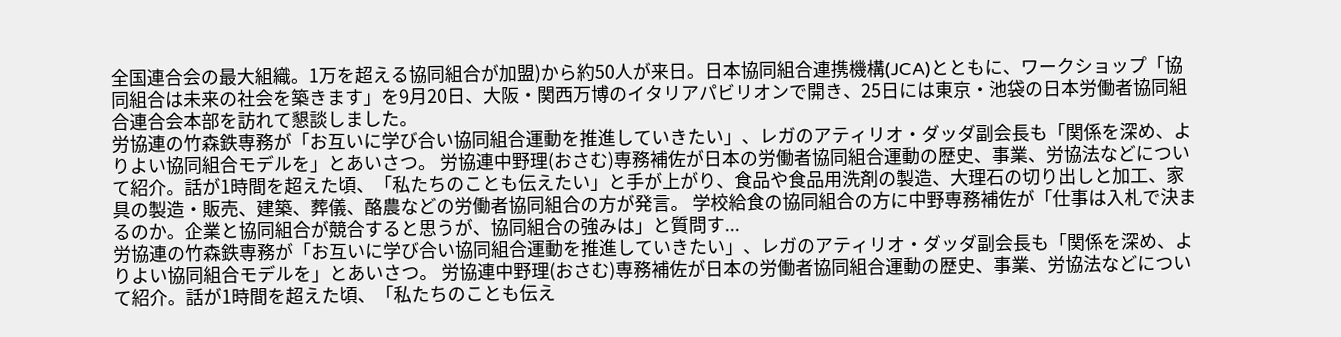全国連合会の最大組織。1万を超える協同組合が加盟)から約50人が来日。日本協同組合連携機構(JCA)とともに、ワークショップ「協同組合は未来の社会を築きます」を9月20日、大阪・関西万博のイタリアパビリオンで開き、25日には東京・池袋の日本労働者協同組合連合会本部を訪れて懇談しました。
労協連の竹森鉄専務が「お互いに学び合い協同組合運動を推進していきたい」、レガのアティリオ・ダッダ副会長も「関係を深め、よりよい協同組合モデルを」とあいさつ。 労協連中野理(おさむ)専務補佐が日本の労働者協同組合運動の歴史、事業、労協法などについて紹介。話が1時間を超えた頃、「私たちのことも伝えたい」と手が上がり、食品や食品用洗剤の製造、大理石の切り出しと加工、家具の製造・販売、建築、葬儀、酪農などの労働者協同組合の方が発言。 学校給食の協同組合の方に中野専務補佐が「仕事は入札で決まるのか。企業と協同組合が競合すると思うが、協同組合の強みは」と質問す...
労協連の竹森鉄専務が「お互いに学び合い協同組合運動を推進していきたい」、レガのアティリオ・ダッダ副会長も「関係を深め、よりよい協同組合モデルを」とあいさつ。 労協連中野理(おさむ)専務補佐が日本の労働者協同組合運動の歴史、事業、労協法などについて紹介。話が1時間を超えた頃、「私たちのことも伝え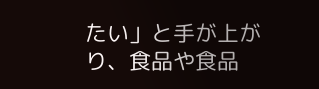たい」と手が上がり、食品や食品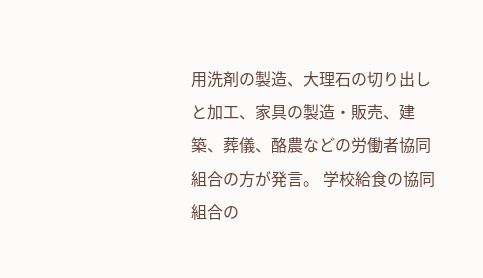用洗剤の製造、大理石の切り出しと加工、家具の製造・販売、建築、葬儀、酪農などの労働者協同組合の方が発言。 学校給食の協同組合の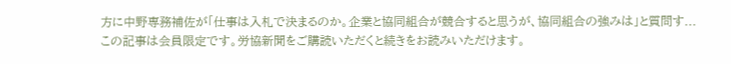方に中野専務補佐が「仕事は入札で決まるのか。企業と協同組合が競合すると思うが、協同組合の強みは」と質問す...
この記事は会員限定です。労協新聞をご購読いただくと続きをお読みいただけます。